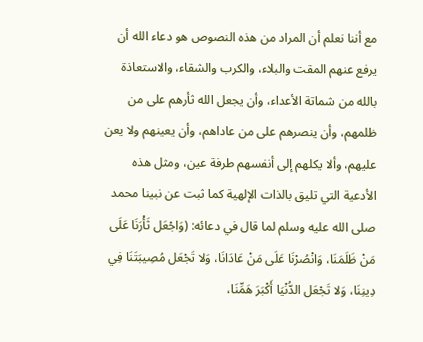مع أننا نعلم أن المراد من هذه النصوص هو دعاء الله أن يرفع عنهم المقت والبلاء، والكرب والشقاء، والاستعاذة بالله من شماتة الأعداء، وأن يجعل الله ثأرهم على من ظلمهم، وأن ينصرهم على من عاداهم، وأن يعينهم ولا يعن عليهم، وألا يكلهم إلى أنفسهم طرفة عين، ومثل هذه الأدعية التي تليق بالذات الإلهية كما ثبت عن نبينا محمد صلى الله عليه وسلم لما قال في دعائه: (وَاجْعَل ثَأْرَنَا عَلَى مَنْ ظَلَمَنَا، وَانْصُرْنَا عَلَى مَنْ عَادَانَا، وَلا تَجْعَل مُصِيبَتَنَا فِي دِينِنَا، وَلا تَجْعَل الدُّنْيَا أَكْبَرَ هَمِّنَا،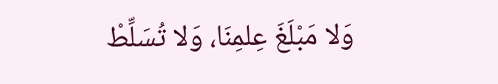وَلا مَبْلَغَ عِلمِنَا، وَلا تُسَلِّطْ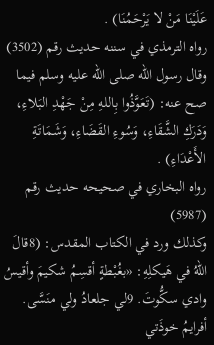عَلَيْنَا مَنْ لا يَرْحَمُنَا) .
رواه الترمذي في سننه حديث رقم (3502)
وقال رسول الله صلى الله عليه وسلم فيما صح عنه: (تَعَوَّذُوا بِاللهِ مِنْ جَهْدِ البَلاءِ، وَدَرَكِ الشَّقَاءِ، وَسُوءِ القَضَاءِ، وَشَمَاتَةِ الأَعْدَاءِ) .
رواه البخاري في صحيحه حديث رقم (5987)
وكذلك ورد في الكتاب المقدس: (8قالَ اللهُ في هَيكلِهِ: «بغُبْطةٍ أقسِمُ شكيمَ وأقيسُ وادي سكُّوتَ. 9لي جلعادُ ولي منَسَّى. أفرايمُ خوذَتي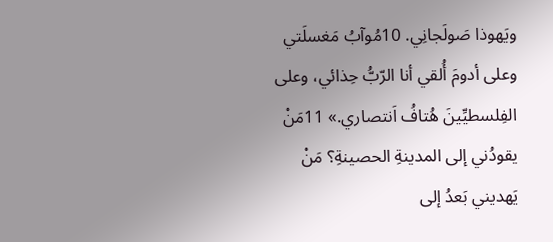ويَهوذا صَولَجانِي. 10مُوآبُ مَغسلَتي وعلى أدومَ أُلقي أنا الرّبُّ حِذائي، وعلى الفِلسطيِّينَ هُتافُ اَنتصاري.» 11مَنْ يقودُني إلى المدينةِ الحصينةِ؟ مَنْ يَهديني بَعدُ إلى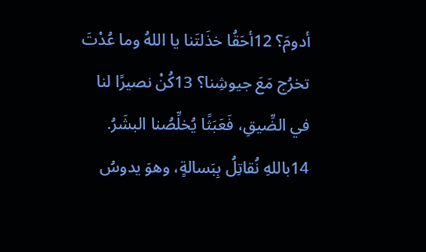أدومَ؟ 12أحَقُا خذَلتَنا يا اللهُ وما عُدْتَ تخرُج مَعَ جيوشِنا؟ 13كُنْ نصيرًا لنا في الضِّيقِ، فَعَبَثًا يُخلِّصُنا البشَرُ. 14باللهِ نُقاتِلُ بِبَسالةٍ، وهوَ يدوسُ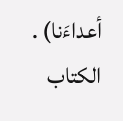أعداءَنا) .
الكتاب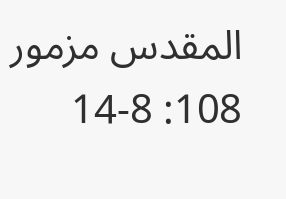المقدس مزمور 108: 8-14